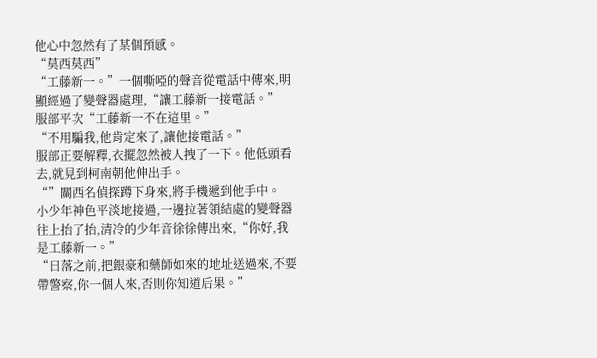他心中忽然有了某個預感。
“莫西莫西”
“工藤新一。”一個嘶啞的聲音從電話中傳來,明顯經過了變聲器處理,“讓工藤新一接電話。”
服部平次“工藤新一不在這里。”
“不用騙我,他肯定來了,讓他接電話。”
服部正要解釋,衣擺忽然被人拽了一下。他低頭看去,就見到柯南朝他伸出手。
“”關西名偵探蹲下身來,將手機遞到他手中。
小少年神色平淡地接過,一邊拉著領結處的變聲器往上抬了抬,清冷的少年音徐徐傳出來,“你好,我是工藤新一。”
“日落之前,把銀豪和藥師如來的地址送過來,不要帶警察,你一個人來,否則你知道后果。”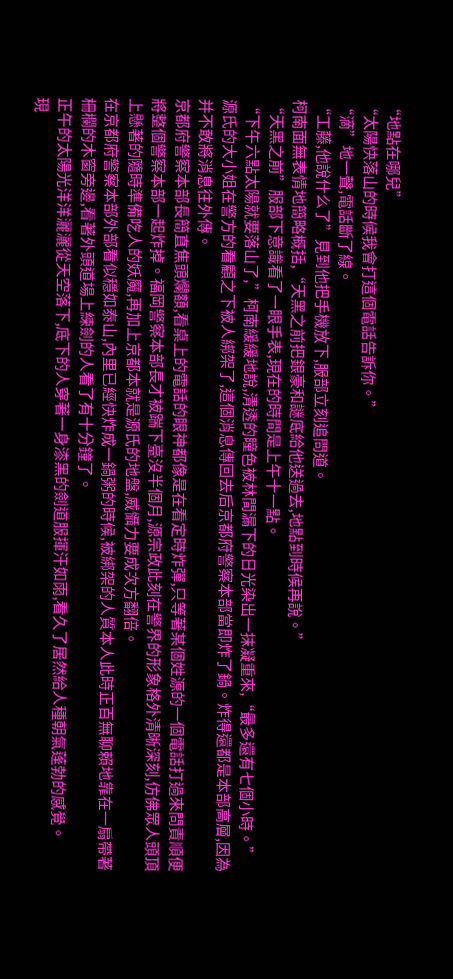“地點在哪兒”
“太陽快落山的時候我會打這個電話告訴你。”
“滴”地一聲,電話斷了線。
“工藤,他說什么了”見到他把手機放下,服部立刻追問道。
柯南面無表情地簡略概括,“天黑之前把銀豪和謎底給他送過去,地點到時候再說。”
“天黑之前”服部下意識看了一眼手表,現在的時間是上午十一點。
“下午六點太陽就要落山了,”柯南緩緩地說,清透的瞳色被林間漏下的日光染出一抹凝重來,“最多還有七個小時。”
源氏的大小姐在警方的看顧之下被人綁架了,這個消息傳回去后京都府警察本部當即炸了鍋。炸得還都是本部高層,因為并不敢將消息往外傳。
京都府警察本部長簡直焦頭爛額,看桌上的電話的眼神都像是在看定時炸彈,只等著某個姓源的一個電話打過來問責順便將整個警察本部一起炸掉。福岡警察本部長才被踹下臺沒半個月,源宗政此刻在警界的形象格外清晰深刻,仿佛眾人頭頂上懸著的隨時準備吃人的妖魔,再加上京都本就是源氏的地盤,威懾力要成次方翻倍。
在京都府警察本部外部看似穩如泰山,內里已經快炸成一鍋粥的時候,被綁架的人質本人此時正百無聊賴地靠在一扇帶著柵欄的木窗旁邊,看著外頭道場上練劍的人看了有十分鐘了。
正午的太陽光洋洋灑灑從天空落下,底下的人穿著一身漆黑的劍道服揮汗如雨,看久了居然給人種朝氣蓬勃的感覺。
現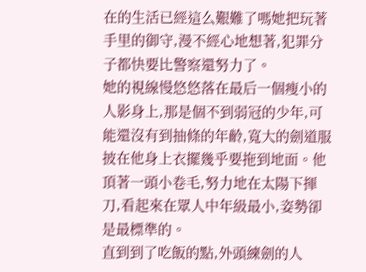在的生活已經這么艱難了嗎她把玩著手里的御守,漫不經心地想著,犯罪分子都快要比警察還努力了。
她的視線慢悠悠落在最后一個瘦小的人影身上,那是個不到弱冠的少年,可能還沒有到抽條的年齡,寬大的劍道服披在他身上衣擺幾乎要拖到地面。他頂著一頭小卷毛,努力地在太陽下揮刀,看起來在眾人中年級最小,姿勢卻是最標準的。
直到到了吃飯的點,外頭練劍的人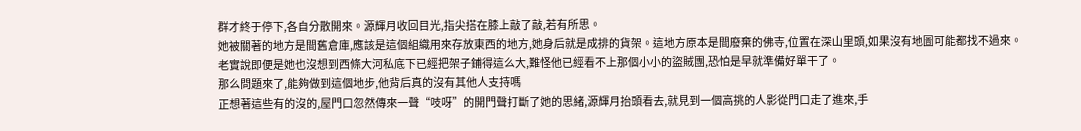群才終于停下,各自分散開來。源輝月收回目光,指尖搭在膝上敲了敲,若有所思。
她被關著的地方是間舊倉庫,應該是這個組織用來存放東西的地方,她身后就是成排的貨架。這地方原本是間廢棄的佛寺,位置在深山里頭,如果沒有地圖可能都找不過來。
老實說即便是她也沒想到西條大河私底下已經把架子鋪得這么大,難怪他已經看不上那個小小的盜賊團,恐怕是早就準備好單干了。
那么問題來了,能夠做到這個地步,他背后真的沒有其他人支持嗎
正想著這些有的沒的,屋門口忽然傳來一聲“吱呀”的開門聲打斷了她的思緒,源輝月抬頭看去,就見到一個高挑的人影從門口走了進來,手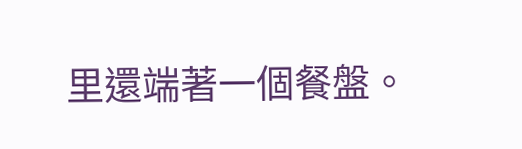里還端著一個餐盤。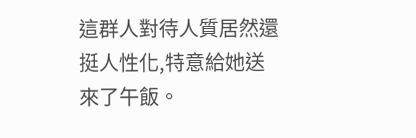這群人對待人質居然還挺人性化,特意給她送來了午飯。